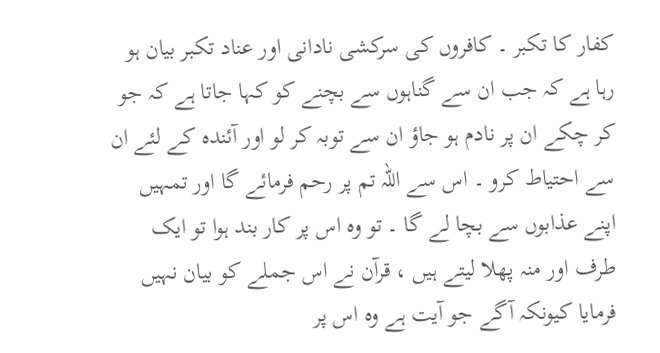کفار کا تکبر ۔ کافروں کی سرکشی نادانی اور عناد تکبر بیان ہو رہا ہے کہ جب ان سے گناہوں سے بچنے کو کہا جاتا ہے کہ جو کر چکے ان پر نادم ہو جاؤ ان سے توبہ کر لو اور آئندہ کے لئے ان سے احتیاط کرو ۔ اس سے اللہ تم پر رحم فرمائے گا اور تمہیں اپنے عذابوں سے بچا لے گا ۔ تو وہ اس پر کار بند ہوا تو ایک طرف اور منہ پھلا لیتے ہیں ، قرآن نے اس جملے کو بیان نہیں فرمایا کیونکہ آگے جو آیت ہے وہ اس پر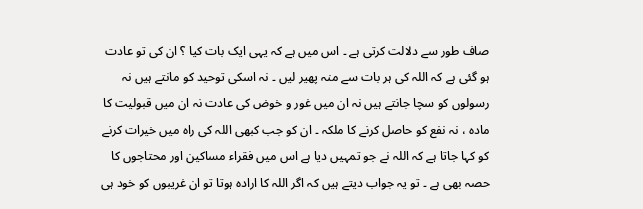صاف طور سے دلالت کرتی ہے ۔ اس میں ہے کہ یہی ایک بات کیا ؟ ان کی تو عادت ہو گئی ہے کہ اللہ کی ہر بات سے منہ پھیر لیں ۔ نہ اسکی توحید کو مانتے ہیں نہ رسولوں کو سچا جانتے ہیں نہ ان میں غور و خوض کی عادت نہ ان میں قبولیت کا مادہ ، نہ نفع کو حاصل کرنے کا ملکہ ۔ ان کو جب کبھی اللہ کی راہ میں خیرات کرنے کو کہا جاتا ہے کہ اللہ نے جو تمہیں دیا ہے اس میں فقراء مساکین اور محتاجوں کا حصہ بھی ہے ۔ تو یہ جواب دیتے ہیں کہ اگر اللہ کا ارادہ ہوتا تو ان غریبوں کو خود ہی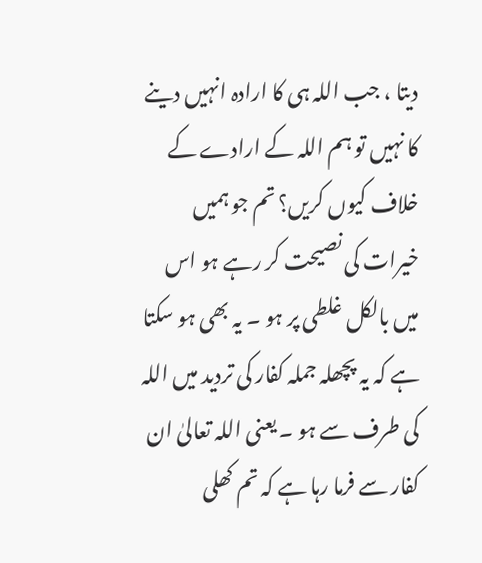دیتا ، جب اللہ ہی کا ارادہ انہیں دینے کا نہیں تو ہم اللہ کے ارادے کے خلاف کیوں کریں؟ تم جو ہمیں خیرات کی نصیحت کر رہے ہو اس میں بالکل غلطی پر ہو ۔ یہ بھی ہو سکتا ہے کہ یہ پچھلہ جملہ کفار کی تردید میں اللہ کی طرف سے ہو ۔ یعنی اللہ تعالیٰ ان کفار سے فرما رہا ہے کہ تم کھلی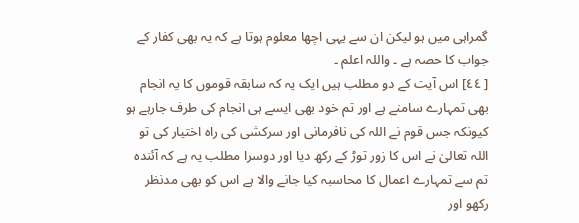گمراہی میں ہو لیکن ان سے یہی اچھا معلوم ہوتا ہے کہ یہ بھی کفار کے جواب کا حصہ ہے ۔ واللہ اعلم ۔
[ ٤٤] اس آیت کے دو مطلب ہیں ایک یہ کہ سابقہ قوموں کا یہ انجام بھی تمہارے سامنے ہے اور تم خود بھی ایسے ہی انجام کی طرف جارہے ہو کیونکہ جس قوم نے اللہ کی نافرمانی اور سرکشی کی راہ اختیار کی تو اللہ تعالیٰ نے اس کا زور توڑ کے رکھ دیا اور دوسرا مطلب یہ ہے کہ آئندہ تم سے تمہارے اعمال کا محاسبہ کیا جانے والا ہے اس کو بھی مدنظر رکھو اور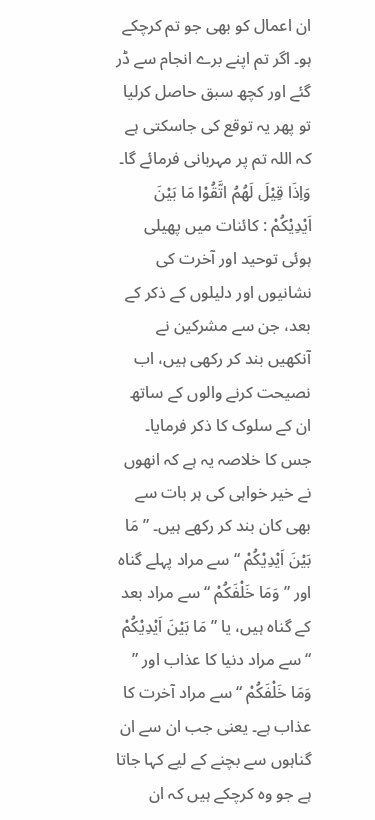ان اعمال کو بھی جو تم کرچکے ہو۔ اگر تم اپنے برے انجام سے ڈر گئے اور کچھ سبق حاصل کرلیا تو پھر یہ توقع کی جاسکتی ہے کہ اللہ تم پر مہربانی فرمائے گا۔
وَاِذَا قِيْلَ لَهُمُ اتَّقُوْا مَا بَيْنَ اَيْدِيْكُمْ : کائنات میں پھیلی ہوئی توحید اور آخرت کی نشانیوں اور دلیلوں کے ذکر کے بعد، جن سے مشرکین نے آنکھیں بند کر رکھی ہیں، اب نصیحت کرنے والوں کے ساتھ ان کے سلوک کا ذکر فرمایا۔ جس کا خلاصہ یہ ہے کہ انھوں نے خیر خواہی کی ہر بات سے بھی کان بند کر رکھے ہیں۔ ” مَا بَيْنَ اَيْدِيْكُمْ “ سے مراد پہلے گناہ اور ” وَمَا خَلْفَكُمْ “ سے مراد بعد کے گناہ ہیں، یا ” مَا بَيْنَ اَيْدِيْكُمْ “ سے مراد دنیا کا عذاب اور ” وَمَا خَلْفَكُمْ “ سے مراد آخرت کا عذاب ہے۔ یعنی جب ان سے ان گناہوں سے بچنے کے لیے کہا جاتا ہے جو وہ کرچکے ہیں کہ ان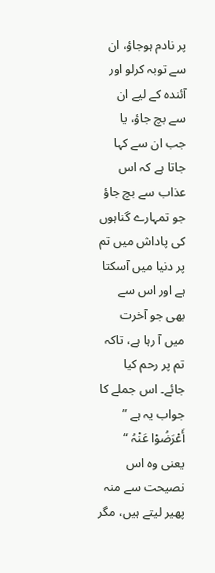پر نادم ہوجاؤ، ان سے توبہ کرلو اور آئندہ کے لیے ان سے بچ جاؤ، یا جب ان سے کہا جاتا ہے کہ اس عذاب سے بچ جاؤ جو تمہارے گناہوں کی پاداش میں تم پر دنیا میں آسکتا ہے اور اس سے بھی جو آخرت میں آ رہا ہے، تاکہ تم پر رحم کیا جائے۔ اس جملے کا جواب یہ ہے ” أَعْرَضُوْا عَنْہُ “ یعنی وہ اس نصیحت سے منہ پھیر لیتے ہیں، مگر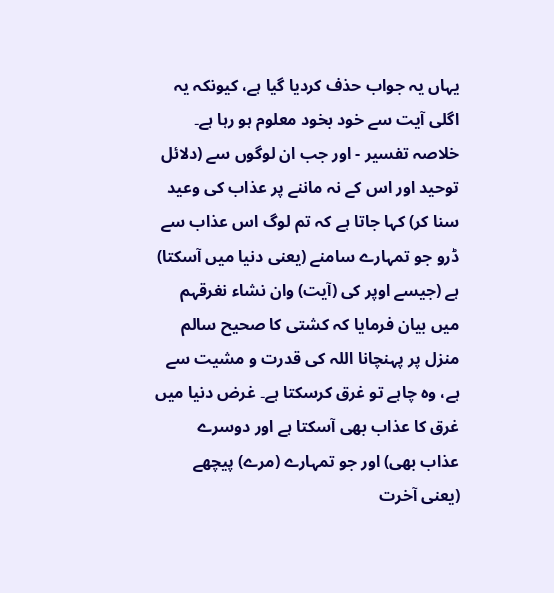یہاں یہ جواب حذف کردیا گیا ہے، کیونکہ یہ اگلی آیت سے خود بخود معلوم ہو رہا ہے۔
خلاصہ تفسیر - اور جب ان لوگوں سے (دلائل توحید اور اس کے نہ ماننے پر عذاب کی وعید سنا کر) کہا جاتا ہے کہ تم لوگ اس عذاب سے ڈرو جو تمہارے سامنے (یعنی دنیا میں آسکتا) ہے (جیسے اوپر کی (آیت) وان نشاء نغرقہم میں بیان فرمایا کہ کشتی کا صحیح سالم منزل پر پہنچانا اللہ کی قدرت و مشیت سے ہے، وہ چاہے تو غرق کرسکتا ہے۔ غرض دنیا میں غرق کا عذاب بھی آسکتا ہے اور دوسرے عذاب بھی) اور جو تمہارے (مرے) پیچھے (یعنی آخرت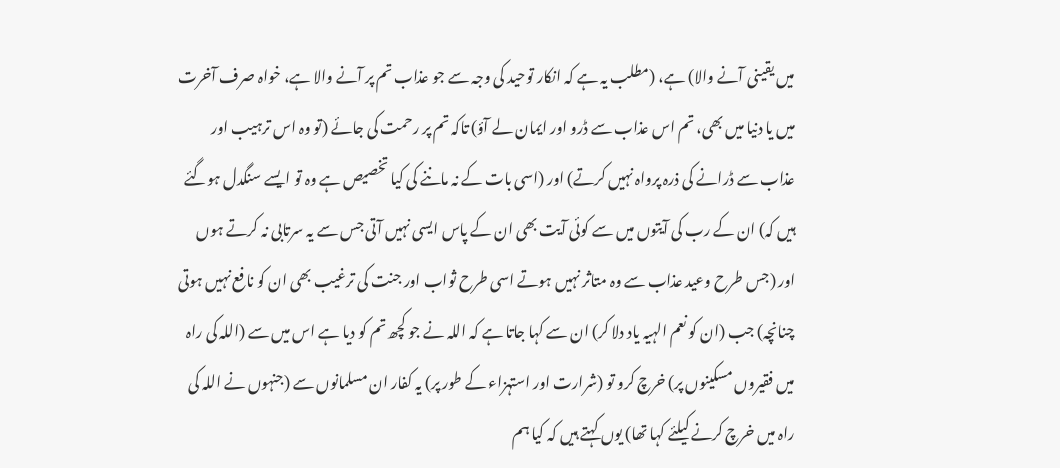میں یقینی آنے والا) ہے، (مطلب یہ ہے کہ انکار توحید کی وجہ سے جو عذاب تم پر آنے والا ہے، خواہ صرف آخرت میں یا دنیا میں بھی، تم اس عذاب سے ڈرو اور ایمان لے آؤ) تاکہ تم پر رحمت کی جائے (تو وہ اس ترہیب اور عذاب سے ڈرانے کی ذرہ پرواہ نہیں کرتے) اور (اسی بات کے نہ ماننے کی کیا تخصیص ہے وہ تو ایسے سنگدل ہوگئے ہیں کہ) ان کے رب کی آیتوں میں سے کوئی آیت بھی ان کے پاس ایسی نہیں آتی جس سے یہ سرتابی نہ کرتے ہوں اور (جس طرح وعید عذاب سے وہ متاثر نہیں ہوتے اسی طرح ثواب اور جنت کی ترغیب بھی ان کو نافع نہیں ہوتی چنانچہ) جب (ان کو نعم الہیہ یاد دلا کر) ان سے کہا جاتا ہے کہ اللہ نے جو کچھ تم کو دیا ہے اس میں سے (اللہ کی راہ میں فقیروں مسکینوں پر) خرچ کرو تو (شرارت اور استہزاء کے طور پر) یہ کفار ان مسلمانوں سے (جنہوں نے اللہ کی راہ میں خرچ کرنے کیلئے کہا تھا) یوں کہتے ہیں کہ کیا ہم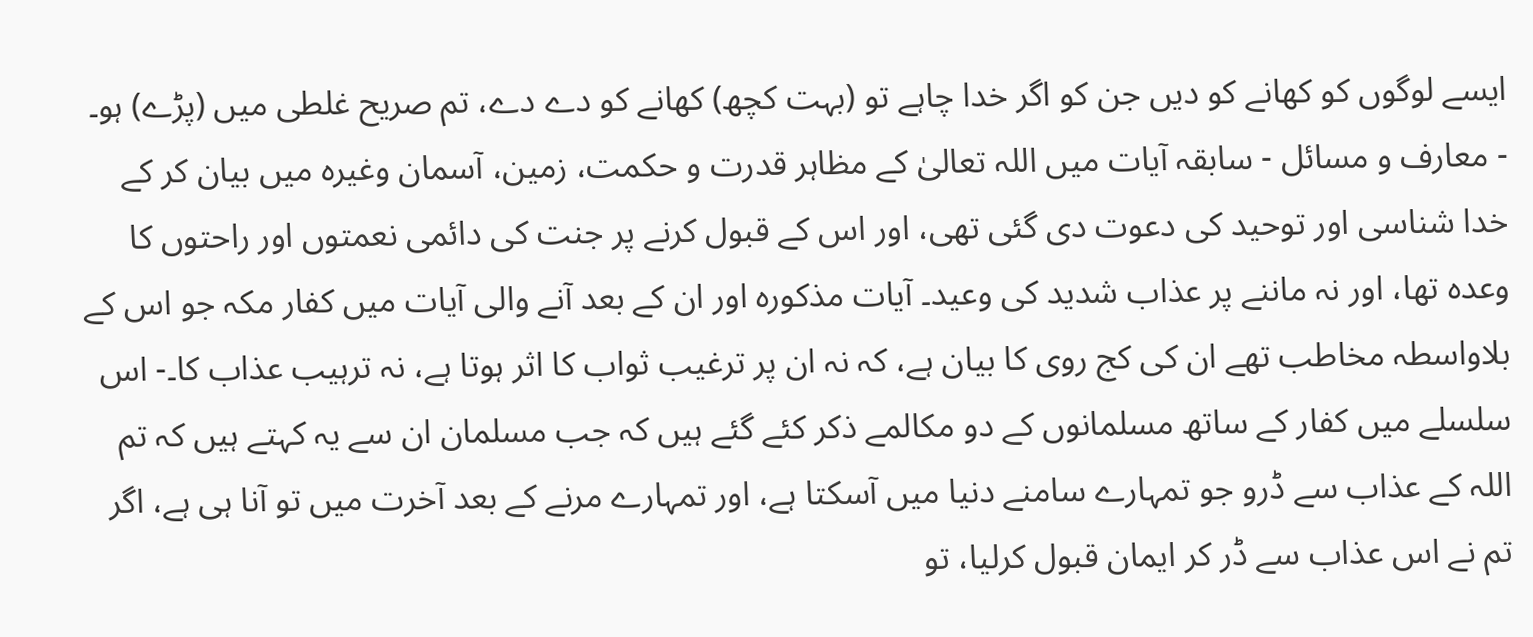ایسے لوگوں کو کھانے کو دیں جن کو اگر خدا چاہے تو (بہت کچھ) کھانے کو دے دے، تم صریح غلطی میں (پڑے) ہو۔ - معارف و مسائل - سابقہ آیات میں اللہ تعالیٰ کے مظاہر قدرت و حکمت، زمین، آسمان وغیرہ میں بیان کر کے خدا شناسی اور توحید کی دعوت دی گئی تھی، اور اس کے قبول کرنے پر جنت کی دائمی نعمتوں اور راحتوں کا وعدہ تھا، اور نہ ماننے پر عذاب شدید کی وعید۔ آیات مذکورہ اور ان کے بعد آنے والی آیات میں کفار مکہ جو اس کے بلاواسطہ مخاطب تھے ان کی کج روی کا بیان ہے، کہ نہ ان پر ترغیب ثواب کا اثر ہوتا ہے، نہ ترہیب عذاب کا۔- اس سلسلے میں کفار کے ساتھ مسلمانوں کے دو مکالمے ذکر کئے گئے ہیں کہ جب مسلمان ان سے یہ کہتے ہیں کہ تم اللہ کے عذاب سے ڈرو جو تمہارے سامنے دنیا میں آسکتا ہے، اور تمہارے مرنے کے بعد آخرت میں تو آنا ہی ہے، اگر تم نے اس عذاب سے ڈر کر ایمان قبول کرلیا، تو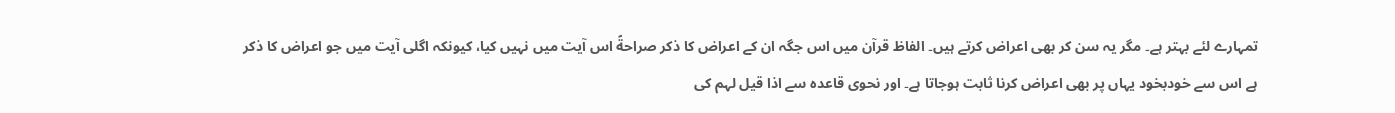تمہارے لئے بہتر ہے۔ مگر یہ سن کر بھی اعراض کرتے ہیں۔ الفاظ قرآن میں اس جگہ ان کے اعراض کا ذکر صراحةً اس آیت میں نہیں کیا، کیونکہ اگلی آیت میں جو اعراض کا ذکر ہے اس سے خودبخود یہاں پر بھی اعراض کرنا ثابت ہوجاتا ہے۔ اور نحوی قاعدہ سے اذا قیل لہم کی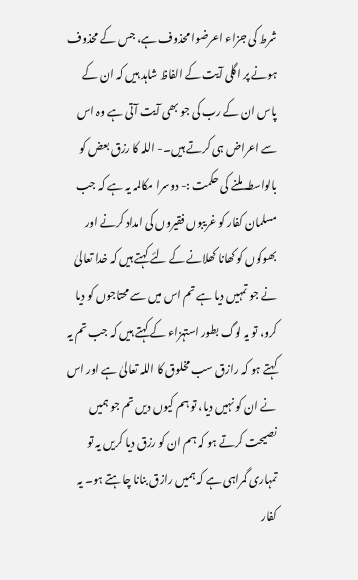شرط کی جزاء اعرضوا محذوف ہے، جس کے محذوف ہونے پر اگلی آیت کے الفاظ شاہد ہیں کہ ان کے پاس ان کے رب کی جو بھی آیت آتی ہے وہ اس سے اعراض ہی کرتے ہیں۔- اللہ کا رزق بعض کو بالواسطہ ملنے کی حکمت :- دوسرا مکالمہ یہ ہے کہ جب مسلمان کفار کو غریبوں فقیروں کی امداد کرنے اور بھوکوں کو کھانا کھلانے کے لئے کہتے ہیں کہ خدا تعالیٰ نے جو تمہیں دیا ہے تم اس میں سے محتاجوں کو دیا کرو، تو یہ لوگ بطور استہزاء کے کہتے ہیں کہ جب تم یہ کہتے ہو کہ رازق سب مخلوق کا اللہ تعالیٰ ہے اور اس نے ان کو نہیں دیا، تو ہم کیوں دیں تم جو ہمیں نصیحت کرتے ہو کہ ہم ان کو رزق دیا کریں یہ تو تمہاری گمراہی ہے کہ ہمیں رازق بنانا چاہتے ہو۔ یہ کفار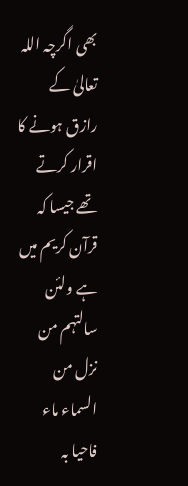بھی اگرچہ اللہ تعالیٰ کے رازق ہونے کا اقرار کرتے تھے جیسا کہ قرآن کریم میں ہے ولئن سالتہم من نزل من السماء ماء فاحیا بہ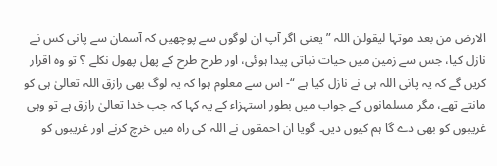الارض من بعد موتہا لیقولن اللہ ” یعنی اگر آپ ان لوگوں سے پوچھیں کہ آسمان سے پانی کس نے نازل کیا، جس سے زمین میں حیات نباتی پیدا ہوئی، اور طرح طرح کے پھل پھول نکلے ؟ تو وہ اقرار کریں گے کہ یہ پانی اللہ ہی نے نازل کیا ہے “- اس سے معلوم ہوا کہ یہ لوگ بھی رازق اللہ تعالیٰ ہی کو مانتے تھے، مگر مسلمانوں کے جواب میں بطور استہزاء کے یہ کہا کہ جب خدا تعالیٰ رازق ہے تو وہی غریبوں کو بھی دے گا ہم کیوں دیں۔ گویا ان احمقوں نے اللہ کی راہ میں خرچ کرنے اور غریبوں کو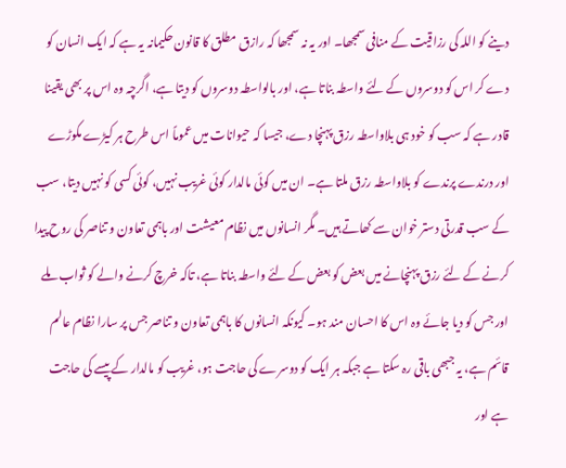دینے کو اللہ کی رزاقیت کے منافی سمجھا۔ اور یہ نہ سمجھا کہ رازق مطلق کا قانون حکیمانہ یہ ہے کہ ایک انسان کو دے کر اس کو دوسروں کے لئے واسطہ بناتا ہے، اور بالواسطہ دوسروں کو دیتا ہے، اگرچہ وہ اس پر بھی یقینا قادر ہے کہ سب کو خود ہی بلاواسطہ رزق پہنچا دے، جیسا کہ حیوانات میں عموماً اس طرح ہر کیڑے مکوڑے اور درندے پرندے کو بلاواسطہ رزق ملتا ہے۔ ان میں کوئی مالدار کوئی غریب نہیں، کوئی کسی کو نہیں دیتا، سب کے سب قدرتی دستر خوان سے کھاتے ہیں۔ مگر انسانوں میں نظام معیشت اور باہمی تعاون و تناصر کی روح پیدا کرنے کے لئے رزق پہنچانے میں بعض کو بعض کے لئے واسطہ بناتا ہے، تاکہ خرچ کرنے والے کو ثواب ملے اور جس کو دیا جائے وہ اس کا احسان مند ہو۔ کیونکہ انسانوں کا باہمی تعاون و تناصر جس پر سارا نظام عالم قائم ہے، یہ جبھی باقی رہ سکتا ہے جبکہ ہر ایک کو دوسرے کی حاجت ہو، غریب کو مالدار کے پیسے کی حاجت ہے اور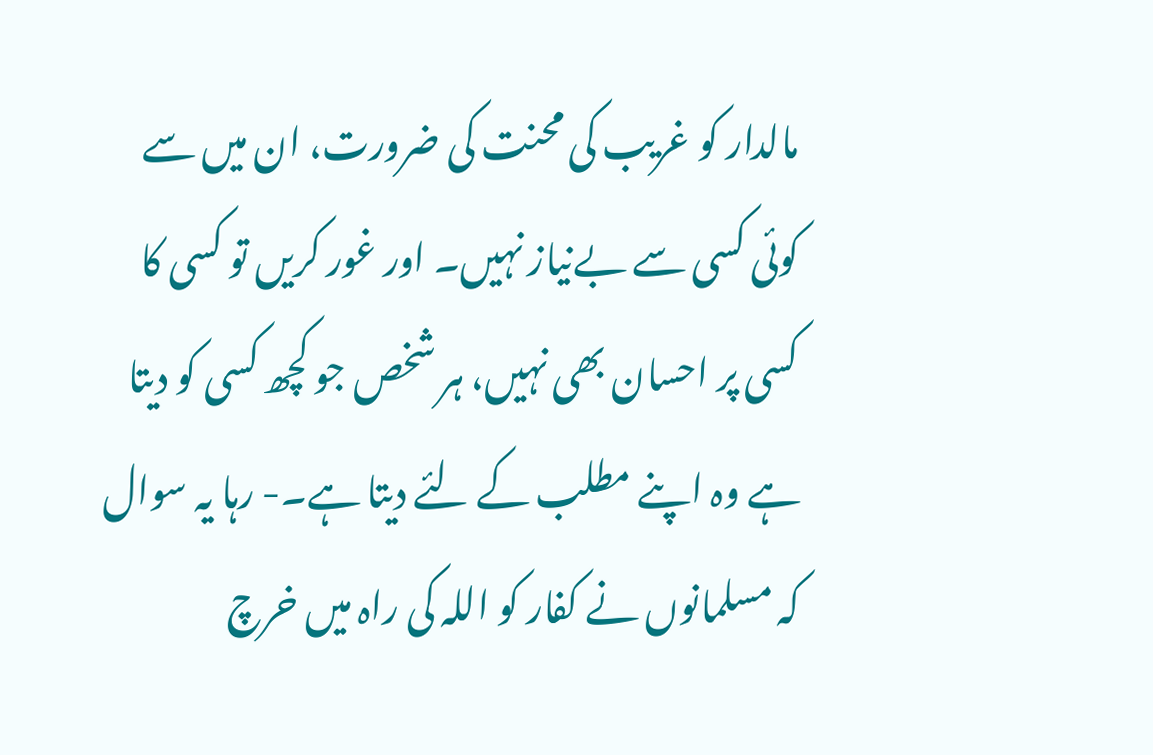مالدار کو غریب کی محنت کی ضرورت، ان میں سے کوئی کسی سے بےنیاز نہیں۔ اور غور کریں تو کسی کا کسی پر احسان بھی نہیں، ہر شخص جو کچھ کسی کو دیتا ہے وہ اپنے مطلب کے لئے دیتا ہے۔- رہا یہ سوال کہ مسلمانوں نے کفار کو اللہ کی راہ میں خرچ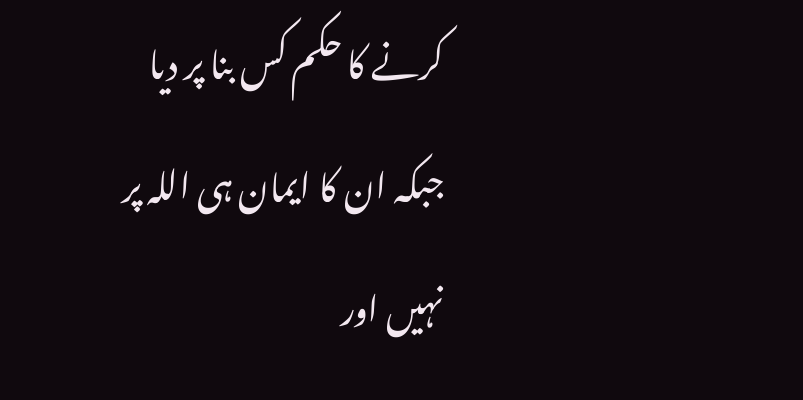کرنے کا حکم کس بنا پر دیا جبکہ ان کا ایمان ہی اللہ پر نہیں اور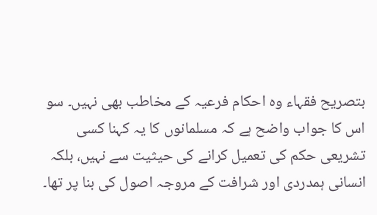بتصریح فقہاء وہ احکام فرعیہ کے مخاطب بھی نہیں۔ سو اس کا جواب واضح ہے کہ مسلمانوں کا یہ کہنا کسی تشریعی حکم کی تعمیل کرانے کی حیثیت سے نہیں، بلکہ انسانی ہمدردی اور شرافت کے مروجہ اصول کی بنا پر تھا۔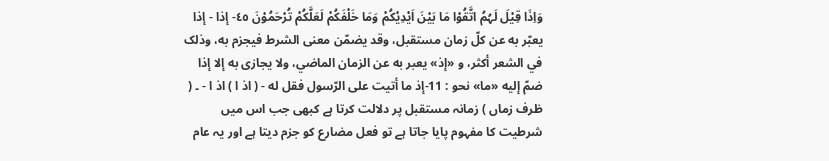وَاِذَا قِيْلَ لَہُمُ اتَّقُوْا مَا بَيْنَ اَيْدِيْكُمْ وَمَا خَلْفَكُمْ لَعَلَّكُمْ تُرْحَمُوْنَ ٤٥- إذا - إذا يعبّر به عن کلّ زمان مستقبل، وقد يضمّن معنی الشرط فيجزم به، وذلک في الشعر أكثر، و «إذ» يعبر به عن الزمان الماضي، ولا يجازی به إلا إذا ضمّ إليه «ما» نحو : 11-إذ ما أتيت علی الرّسول فقل له - ( اذ ا ) اذ ا - ۔ ( ظرف زماں ) زمانہ مستقبل پر دلالت کرتا ہے کبھی جب اس میں شرطیت کا مفہوم پایا جاتا ہے تو فعل مضارع کو جزم دیتا ہے اور یہ عام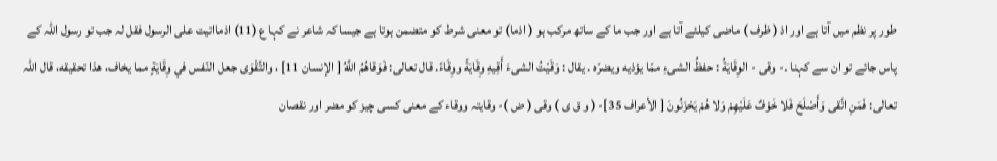طور پر نظم میں آتا ہے اور اذ ( ظرف ) ماضی کیلئے آتا ہے اور جب ما کے ساتھ مرکب ہو ( اذما) تو معنی شرط کو متضمن ہوتا ہے جیسا کہ شاعر نے کہا ع (11) اذمااتیت علی الرسول فقل لہ جب تو رسول اللہ کے پاس جائے تو ان سے کہنا ۔- وقی - الوِقَايَةُ : حفظُ الشیءِ ممّا يؤذيه ويضرّه . يقال : وَقَيْتُ الشیءَ أَقِيهِ وِقَايَةً ووِقَاءً. قال تعالی: فَوَقاهُمُ اللَّهُ [ الإنسان 11] ، والتَّقْوَى جعل النّفس في وِقَايَةٍ مما يخاف، هذا تحقیقه، قال اللہ تعالی: فَمَنِ اتَّقى وَأَصْلَحَ فَلا خَوْفٌ عَلَيْهِمْ وَلا هُمْ يَحْزَنُونَ [ الأعراف 35]- ( و ق ی ) وقی ( ض )- وقایتہ ووقاء کے معنی کسی چیز کو مضر اور نقصان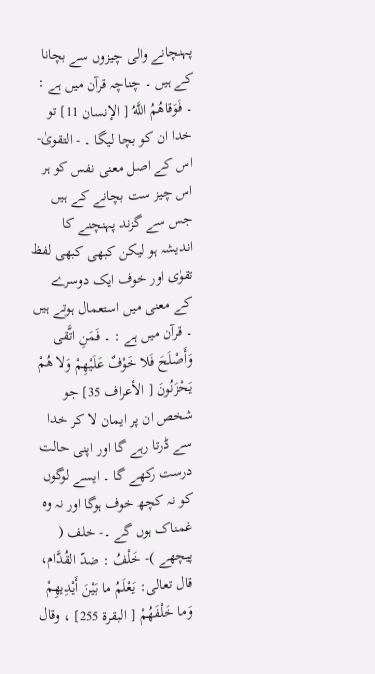پہنچانے والی چیزوں سے بچانا کے ہیں ۔ چناچہ قرآن میں ہے : ۔ فَوَقاهُمُ اللَّهُ [ الإنسان 11] تو خدا ان کو بچا لیگا ۔ - التقویٰ- اس کے اصل معنی نفس کو ہر اس چیز ست بچانے کے ہیں جس سے گزند پہنچنے کا اندیشہ ہو لیکن کبھی کبھی لفظ تقوٰی اور خوف ایک دوسرے کے معنی میں استعمال ہوتے ہیں ۔ قرآن میں ہے : ۔ فَمَنِ اتَّقى وَأَصْلَحَ فَلا خَوْفٌ عَلَيْهِمْ وَلا هُمْ يَحْزَنُونَ [ الأعراف 35] جو شخص ان پر ایمان لا کر خدا سے ڈرتا رہے گا اور اپنی حالت درست رکھے گا ۔ ایسے لوگوں کو نہ کچھ خوف ہوگا اور نہ وہ غمناک ہوں گے ۔- خلف ( پیچھے )- خَلْفُ : ضدّ القُدَّام، قال تعالی: يَعْلَمُ ما بَيْنَ أَيْدِيهِمْ وَما خَلْفَهُمْ [ البقرة 255] ، وقال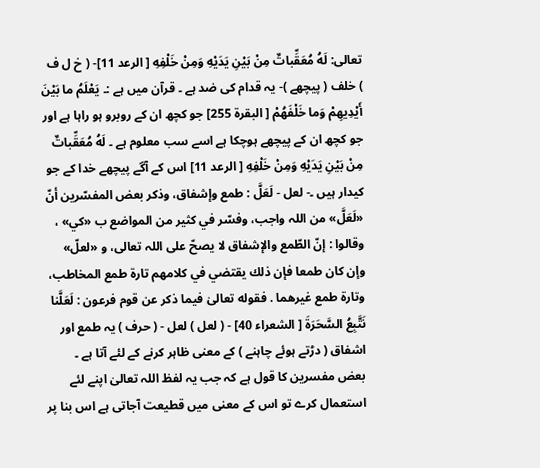تعالی: لَهُ مُعَقِّباتٌ مِنْ بَيْنِ يَدَيْهِ وَمِنْ خَلْفِهِ [ الرعد 11]- ( خ ل ف ) خلف ( پیچھے )- یہ قدام کی ضد ہے ۔ قرآن میں ہے :۔ يَعْلَمُ ما بَيْنَ أَيْدِيهِمْ وَما خَلْفَهُمْ [ البقرة 255] جو کچھ ان کے روبرو ہو راہا ہے اور جو کچھ ان کے پیچھے ہوچکا ہے اسے سب معلوم ہے ۔ لَهُ مُعَقِّباتٌ مِنْ بَيْنِ يَدَيْهِ وَمِنْ خَلْفِهِ [ الرعد 11] اس کے آگے پیچھے خدا کے جو کیدار ہیں ۔- لعل - لَعَلَّ : طمع وإشفاق، وذکر بعض المفسّرين أنّ «لَعَلَّ» من اللہ واجب، وفسّر في كثير من المواضع ب «كي» ، وقالوا : إنّ الطّمع والإشفاق لا يصحّ علی اللہ تعالی، و «لعلّ» وإن کان طمعا فإن ذلك يقتضي في کلامهم تارة طمع المخاطب، وتارة طمع غيرهما . فقوله تعالیٰ فيما ذکر عن قوم فرعون : لَعَلَّنا نَتَّبِعُ السَّحَرَةَ [ الشعراء 40] - ( لعل ) لعل - ( حرف ) یہ طمع اور اشفاق ( دڑتے ہوئے چاہنے ) کے معنی ظاہر کرنے کے لئے آتا ہے ۔ بعض مفسرین کا قول ہے کہ جب یہ لفظ اللہ تعالیٰ اپنے لئے استعمال کرے تو اس کے معنی میں قطیعت آجاتی ہے اس بنا پر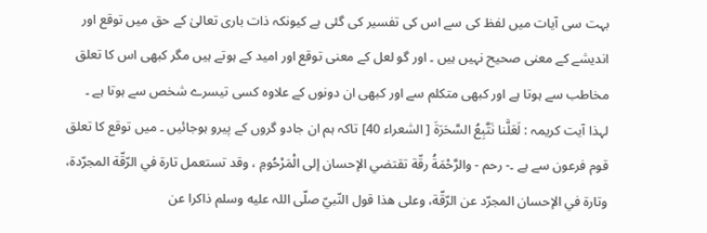بہت سی آیات میں لفظ کی سے اس کی تفسیر کی گئی ہے کیونکہ ذات باری تعالیٰ کے حق میں توقع اور اندیشے کے معنی صحیح نہیں ہیں ۔ اور گو لعل کے معنی توقع اور امید کے ہوتے ہیں مگر کبھی اس کا تعلق مخاطب سے ہوتا ہے اور کبھی متکلم سے اور کبھی ان دونوں کے علاوہ کسی تیسرے شخص سے ہوتا ہے ۔ لہذا آیت کریمہ : لَعَلَّنا نَتَّبِعُ السَّحَرَةَ [ الشعراء 40] تاکہ ہم ان جادو گروں کے پیرو ہوجائیں ۔ میں توقع کا تعلق قوم فرعون سے ہے ۔- رحم - والرَّحْمَةُ رقّة تقتضي الإحسان إلى الْمَرْحُومِ ، وقد تستعمل تارة في الرّقّة المجرّدة، وتارة في الإحسان المجرّد عن الرّقّة، وعلی هذا قول النّبيّ صلّى اللہ عليه وسلم ذاکرا عن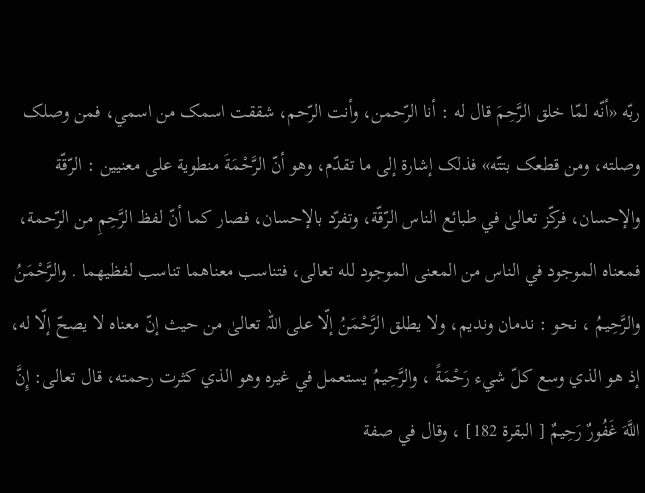ربّه «أنّه لمّا خلق الرَّحِمَ قال له : أنا الرّحمن، وأنت الرّحم، شققت اسمک من اسمي، فمن وصلک وصلته، ومن قطعک بتتّه» فذلک إشارة إلى ما تقدّم، وهو أنّ الرَّحْمَةَ منطوية علی معنيين : الرّقّة والإحسان، فركّز تعالیٰ في طبائع الناس الرّقّة، وتفرّد بالإحسان، فصار کما أنّ لفظ الرَّحِمِ من الرّحمة، فمعناه الموجود في الناس من المعنی الموجود لله تعالی، فتناسب معناهما تناسب لفظيهما . والرَّحْمَنُ والرَّحِيمُ ، نحو : ندمان وندیم، ولا يطلق الرَّحْمَنُ إلّا علی اللہ تعالیٰ من حيث إنّ معناه لا يصحّ إلّا له، إذ هو الذي وسع کلّ شيء رَحْمَةً ، والرَّحِيمُ يستعمل في غيره وهو الذي کثرت رحمته، قال تعالی: إِنَّ اللَّهَ غَفُورٌ رَحِيمٌ [ البقرة 182] ، وقال في صفة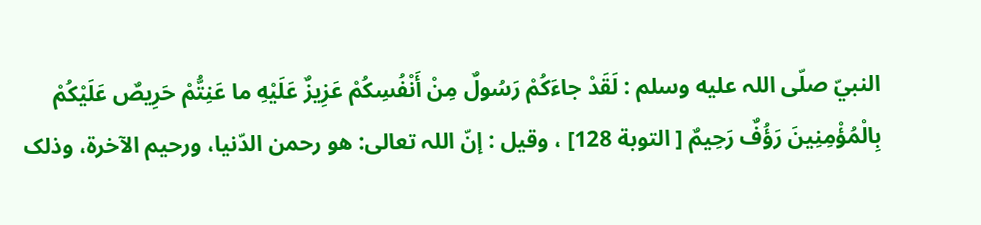النبيّ صلّى اللہ عليه وسلم : لَقَدْ جاءَكُمْ رَسُولٌ مِنْ أَنْفُسِكُمْ عَزِيزٌ عَلَيْهِ ما عَنِتُّمْ حَرِيصٌ عَلَيْكُمْ بِالْمُؤْمِنِينَ رَؤُفٌ رَحِيمٌ [ التوبة 128] ، وقیل : إنّ اللہ تعالی: هو رحمن الدّنيا، ورحیم الآخرة، وذلک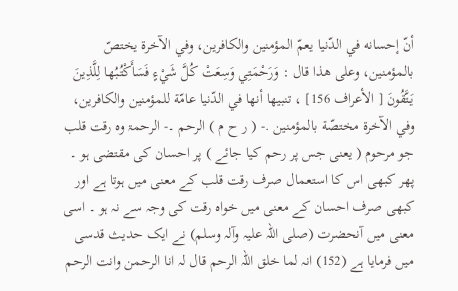أنّ إحسانه في الدّنيا يعمّ المؤمنین والکافرین، وفي الآخرة يختصّ بالمؤمنین، وعلی هذا قال : وَرَحْمَتِي وَسِعَتْ كُلَّ شَيْءٍ فَسَأَكْتُبُها لِلَّذِينَ يَتَّقُونَ [ الأعراف 156] ، تنبيها أنها في الدّنيا عامّة للمؤمنین والکافرین، وفي الآخرة مختصّة بالمؤمنین .- ( ر ح م ) الرحم ۔- الرحمۃ وہ رقت قلب جو مرحوم ( یعنی جس پر رحم کیا جائے ) پر احسان کی مقتضی ہو ۔ پھر کبھی اس کا استعمال صرف رقت قلب کے معنی میں ہوتا ہے اور کبھی صرف احسان کے معنی میں خواہ رقت کی وجہ سے نہ ہو ۔ اسی معنی میں آنحضرت (صلی اللہ علیہ وآلہ وسلم) نے ایک حدیث قدسی میں فرمایا ہے (152) انہ لما خلق اللہ الرحم قال لہ انا الرحمن وانت الرحم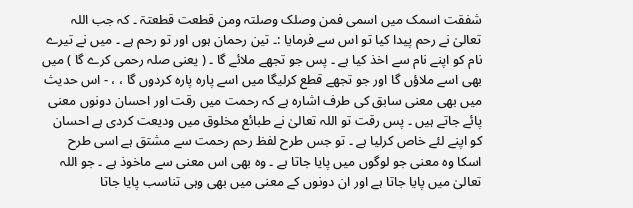شفقت اسمک میں اسمی فمن وصلک وصلتہ ومن قطعت قطعتۃ ۔ کہ جب اللہ تعالیٰ نے رحم پیدا کیا تو اس سے فرمایا :۔ تین رحمان ہوں اور تو رحم ہے ۔ میں نے تیرے نام کو اپنے نام سے اخذ کیا ہے ۔ پس جو تجھے ملائے گا ۔ ( یعنی صلہ رحمی کرے گا ) میں بھی اسے ملاؤں گا اور جو تجھے قطع کرلیگا میں اسے پارہ پارہ کردوں گا ، ، - اس حدیث میں بھی معنی سابق کی طرف اشارہ ہے کہ رحمت میں رقت اور احسان دونوں معنی پائے جاتے ہیں ۔ پس رقت تو اللہ تعالیٰ نے طبائع مخلوق میں ودیعت کردی ہے احسان کو اپنے لئے خاص کرلیا ہے ۔ تو جس طرح لفظ رحم رحمت سے مشتق ہے اسی طرح اسکا وہ معنی جو لوگوں میں پایا جاتا ہے ۔ وہ بھی اس معنی سے ماخوذ ہے ۔ جو اللہ تعالیٰ میں پایا جاتا ہے اور ان دونوں کے معنی میں بھی وہی تناسب پایا جاتا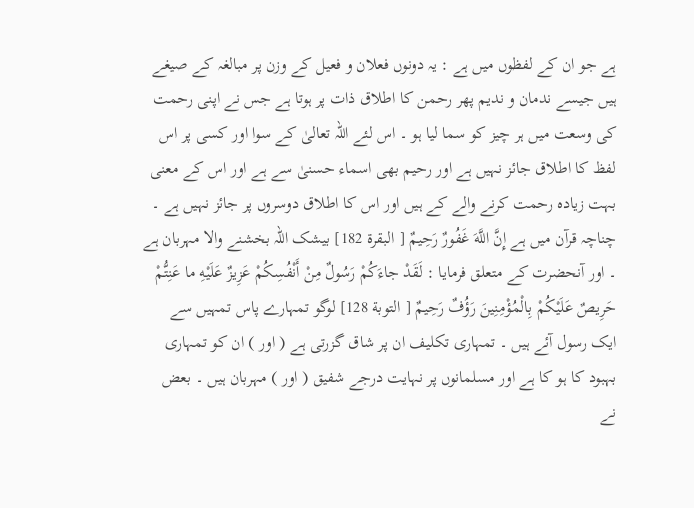ہے جو ان کے لفظوں میں ہے : یہ دونوں فعلان و فعیل کے وزن پر مبالغہ کے صیغے ہیں جیسے ندمان و ندیم پھر رحمن کا اطلاق ذات پر ہوتا ہے جس نے اپنی رحمت کی وسعت میں ہر چیز کو سما لیا ہو ۔ اس لئے اللہ تعالیٰ کے سوا اور کسی پر اس لفظ کا اطلاق جائز نہیں ہے اور رحیم بھی اسماء حسنیٰ سے ہے اور اس کے معنی بہت زیادہ رحمت کرنے والے کے ہیں اور اس کا اطلاق دوسروں پر جائز نہیں ہے ۔ چناچہ قرآن میں ہے إِنَّ اللَّهَ غَفُورٌ رَحِيمٌ [ البقرة 182] بیشک اللہ بخشنے والا مہربان ہے ۔ اور آنحضرت کے متعلق فرمایا : لَقَدْ جاءَكُمْ رَسُولٌ مِنْ أَنْفُسِكُمْ عَزِيزٌ عَلَيْهِ ما عَنِتُّمْ حَرِيصٌ عَلَيْكُمْ بِالْمُؤْمِنِينَ رَؤُفٌ رَحِيمٌ [ التوبة 128] لوگو تمہارے پاس تمہیں سے ایک رسول آئے ہیں ۔ تمہاری تکلیف ان پر شاق گزرتی ہے ( اور ) ان کو تمہاری بہبود کا ہو کا ہے اور مسلمانوں پر نہایت درجے شفیق ( اور ) مہربان ہیں ۔ بعض نے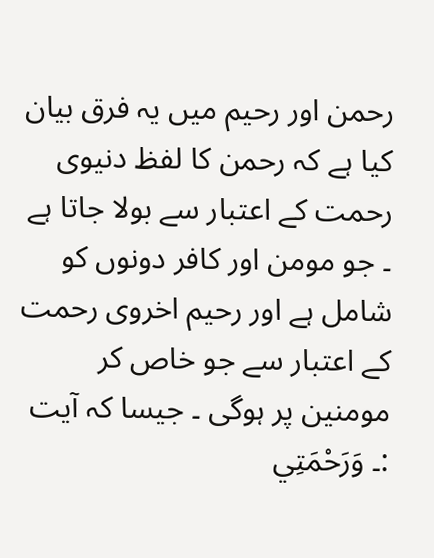رحمن اور رحیم میں یہ فرق بیان کیا ہے کہ رحمن کا لفظ دنیوی رحمت کے اعتبار سے بولا جاتا ہے ۔ جو مومن اور کافر دونوں کو شامل ہے اور رحیم اخروی رحمت کے اعتبار سے جو خاص کر مومنین پر ہوگی ۔ جیسا کہ آیت :۔ وَرَحْمَتِي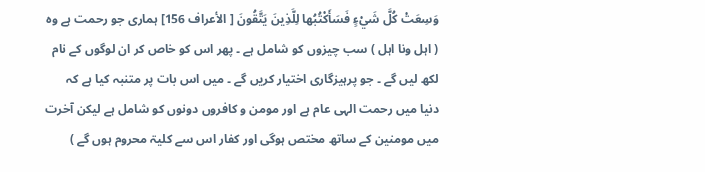وَسِعَتْ كُلَّ شَيْءٍ فَسَأَكْتُبُها لِلَّذِينَ يَتَّقُونَ [ الأعراف 156] ہماری جو رحمت ہے وہ ( اہل ونا اہل ) سب چیزوں کو شامل ہے ۔ پھر اس کو خاص کر ان لوگوں کے نام لکھ لیں گے ۔ جو پرہیزگاری اختیار کریں گے ۔ میں اس بات پر متنبہ کیا ہے کہ دنیا میں رحمت الہی عام ہے اور مومن و کافروں دونوں کو شامل ہے لیکن آخرت میں مومنین کے ساتھ مختص ہوگی اور کفار اس سے کلیۃ محروم ہوں گے )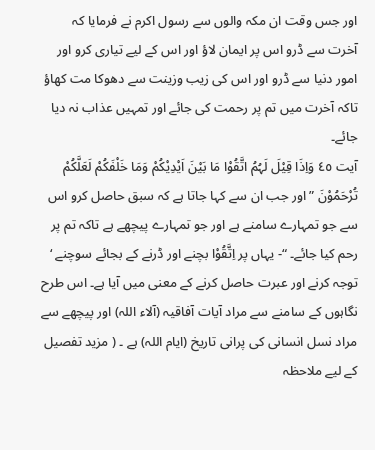اور جس وقت ان مکہ والوں سے رسول اکرم نے فرمایا کہ آخرت سے ڈرو اس پر ایمان لاؤ اور اس کے لیے تیاری کرو اور امور دنیا سے ڈرو اور اس کی زیب وزینت سے دھوکا مت کھاؤ تاکہ آخرت میں تم پر رحمت کی جائے اور تمہیں عذاب نہ دیا جائے۔
آیت ٤٥ وَاِذَا قِیْلَ لَہُمُ اتَّقُوْا مَا بَیْنَ اَیْدِیْکُمْ وَمَا خَلْفَکُمْ لَعَلَّکُمْ تُرْحَمُوْنَ ” اور جب ان سے کہا جاتا ہے کہ سبق حاصل کرو اس سے جو تمہارے سامنے ہے اور جو تمہارے پیچھے ہے تاکہ تم پر رحم کیا جائے۔ “- یہاں پر اِتَّقُوْا بچنے اور ڈرنے کے بجائے سوچنے ‘ توجہ کرنے اور عبرت حاصل کرنے کے معنی میں آیا ہے۔ اس طرح نگاہوں کے سامنے سے مراد آیات آفاقیہ (آلاء اللہ) اور پیچھے سے مراد نسل انسانی کی پرانی تاریخ (ایام اللہ) ہے ۔ ( مزید تفصیل کے لیے ملاحظہ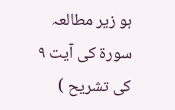ہو زیر مطالعہ سورة کی آیت ٩ کی تشریح )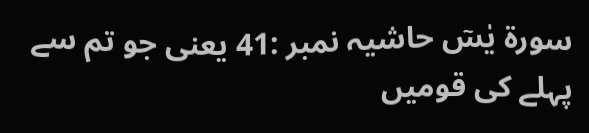سورة یٰسٓ حاشیہ نمبر :41 یعنی جو تم سے پہلے کی قومیں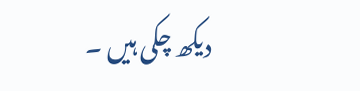دیکھ چکی ہیں ۔